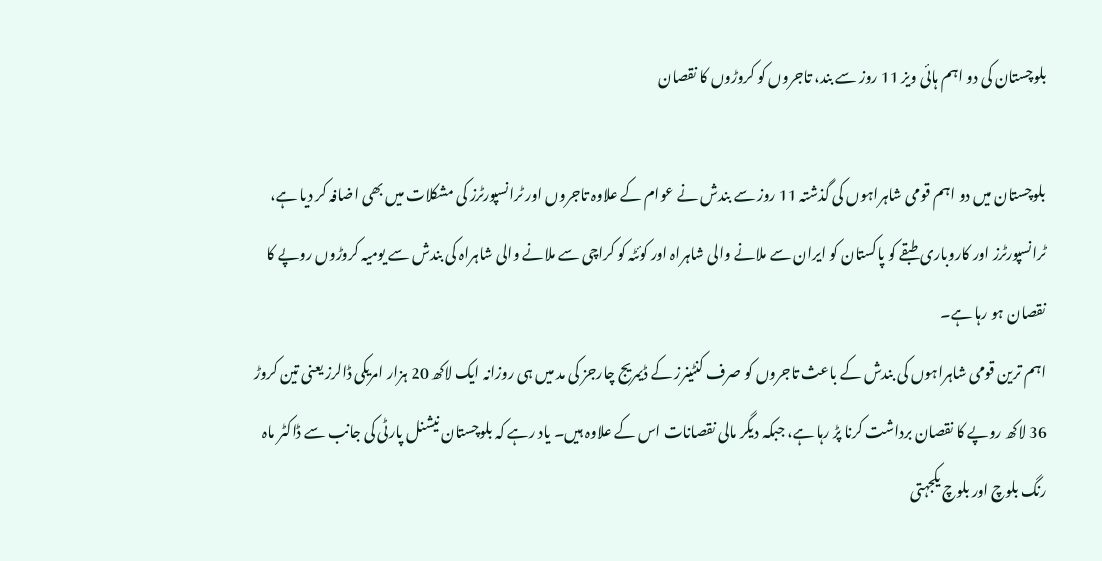بلوچستان کی دو اہم ہائی ویز 11 روز سے بند، تاجروں کو کروڑوں کا نقصان

بلوچستان میں دو اہم قومی شاہراہوں کی گذشتہ 11 روز سے بندش نے عوام کے علاوہ تاجروں اور ٹرانسپورٹرز کی مشکلات میں بھی اضافہ کر دیا ہے، ٹرانسپورٹرز اور کاروباری طبقے کو پاکستان کو ایران سے ملانے والی شاہراہ اور کوئٹہ کو کراچی سے ملانے والی شاہراہ کی بندش سے یومیہ کروڑوں روپے کا نقصان ہو رہا ہے۔
اہم ترین قومی شاہراہوں کی بندش کے باعث تاجروں کو صرف کنٹینرز کے ڈیمریج چارجز کی مد میں ہی روزانہ ایک لاکھ 20 ہزار امریکی ڈالرز یعنی تین کروڑ 36 لاکھ روپے کا نقصان برداشت کرنا پڑ رہا ہے، جبکہ دیگر مالی نقصانات اس کے علاوہ ہیں۔ یاد رہے کہ بلوچستان نیشنل پارٹی کی جانب سے ڈاکٹر ماہ رنگ بلوچ اور بلوچ یکجہتی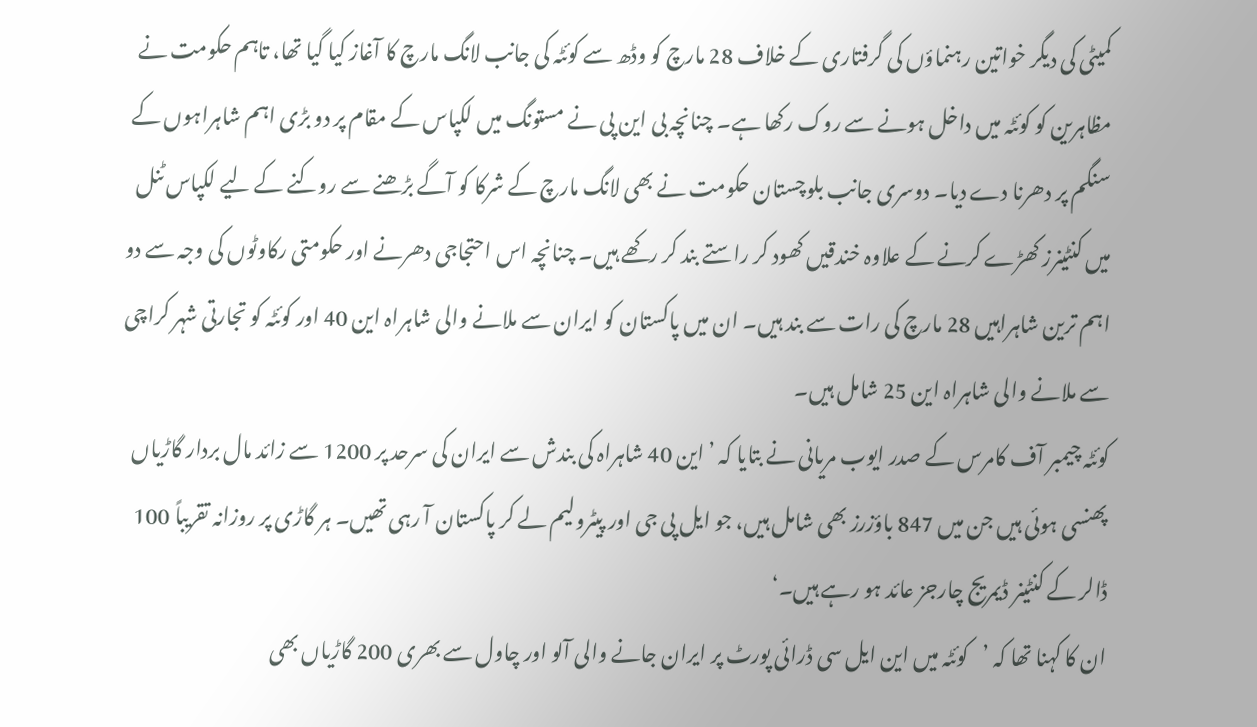کمیٹی کی دیگر خواتین رہنماؤں کی گرفتاری کے خلاف 28 مارچ کو وڈھ سے کوئٹہ کی جانب لانگ مارچ کا آغاز کیا گیا تھا، تاہم حکومت نے مظاہرین کو کوئٹہ میں داخل ہونے سے روک رکھا ہے۔ چنانچہ بی این پی نے مستونگ میں لکپاس کے مقام پر دو بڑی اہم شاہراہوں کے سنگم پر دھرنا دے دیا۔ دوسری جانب بلوچستان حکومت نے بھی لانگ مارچ کے شرکا کو آگے بڑھنے سے روکنے کے لیے لکپاس ٹنل میں کنٹینرز کھڑے کرنے کے علاوہ خندقیں کھود کر راستے بند کر رکھے ہیں۔ چنانچہ اس احتجاجی دھرنے اور حکومتی رکاوٹوں کی وجہ سے دو اہم ترین شاہراہیں 28 مارچ کی رات سے بند ہیں۔ ان میں پاکستان کو ایران سے ملانے والی شاہراہ این 40 اور کوئٹہ کو تجارتی شہر کراچی سے ملانے والی شاہراہ این 25 شامل ہیں۔
کوئٹہ چیمبر آف کامرس کے صدر ایوب مریانی نے بتایا کہ ’این 40 شاہراہ کی بندش سے ایران کی سرحد پر 1200 سے زائد مال بردار گاڑیاں پھنسی ہوئی ہیں جن میں 847 باؤزرز بھی شامل ہیں، جو ایل پی جی اور پیٹرولیم لے کر پاکستان آ رہی تھیں۔ ہر گاڑی پر روزانہ تقریباً 100 ڈالر کے کنٹینر ڈیمریج چارجز عائد ہو رہے ہیں۔‘
ان کا کہنا تھا کہ ’کوئٹہ میں این ایل سی ڈرائی پورٹ پر ایران جانے والی آلو اور چاول سے بھری 200 گاڑیاں بھی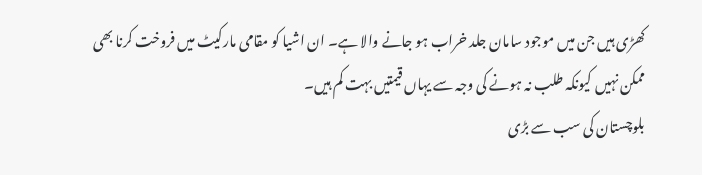کھڑی ہیں جن میں موجود سامان جلد خراب ہو جانے والا ہے۔ ان اشیا کو مقامی مارکیٹ میں فروخت کرنا بھی ممکن نہیں کیونکہ طلب نہ ہونے کی وجہ سے یہاں قیمتیں بہت کم ہیں۔
بلوچستان کی سب سے بڑی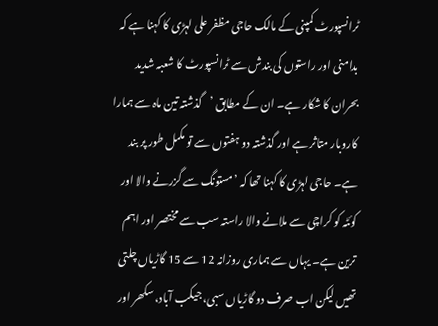ٹرانسپورٹ کمپنی کے مالک حاجی مظفر علی لہڑی کا کہنا ہے کہ بدامنی اور راستوں کی بندش سے ٹرانسپورٹ کا شعبہ شدید بحران کا شکار ہے۔ ان کے مطابق ’گذشتہ تین ماہ سے ہمارا کاروبار متاثر ہے اور گذشتہ دو ہفتوں سے تو مکمل طور پر بند ہے۔ حاجی لہڑی کا کہنا تھا کہ ’مستونگ سے گزرنے والا اور کوئٹہ کو کراچی سے ملانے والا راستہ سب سے مختصر اور اہم ترین ہے۔ یہاں سے ہماری روزانہ 12 سے 15 گاڑیاں چلتی تھیں لیکن اب صرف دو گاڑیاں سبی، جیکب آباد، سکھر اور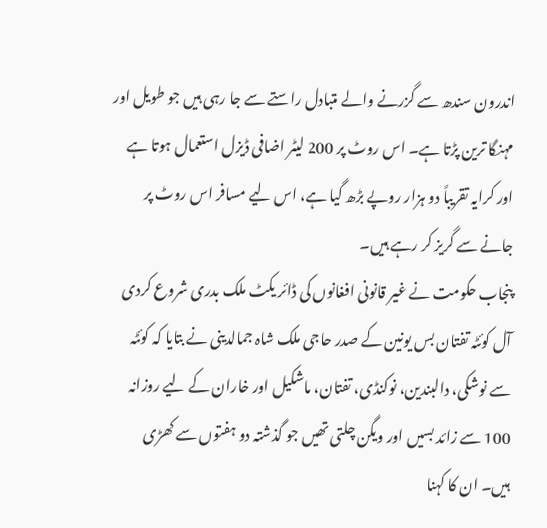اندرون سندھ سے گزرنے والے متبادل راستے سے جا رہی ہیں جو طویل اور مہنگا ترین پڑتا ہے۔ اس روٹ پر 200 لیٹر اضافی ڈیزل استعمال ہوتا ہے اور کرایہ تقریباً دو ہزار روپے بڑھ گیا ہے، اس لیے مسافر اس روٹ پر جانے سے گریز کر رہے ہیں۔
پنجاب حکومت نے غیر قانونی افغانوں کی ڈائر یکٹ ملک بدری شروع کردی
آل کوئٹہ تفتان بس یونین کے صدر حاجی ملک شاہ جمالدینی نے بتایا کہ کوئٹہ سے نوشکی، دالبندین، نوکنڈی، تفتان، ماشکیل اور خاران کے لیے روزانہ 100 سے زائد بسیں اور ویگن چلتی تھیں جو گذشتہ دو ہفتوں سے کھڑی ہیں۔ ان کا کہنا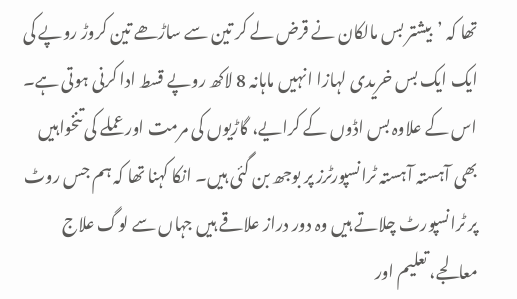تھا کہ ’بیشتر بس مالکان نے قرض لے کر تین سے ساڑھے تین کروڑ روپے کی ایک ایک بس خریدی لہازا انہیں ماہانہ 8 لاکھ روپے قسط ادا کرنی ہوتی ہے۔ اس کے علاوہ بس اڈوں کے کرایے، گاڑیوں کی مرمت اور عملے کی تنخواہیں بھی آہستہ آہستہ ٹرانسپورٹرز پر بوجھ بن گئی ہیں۔ انکا کہنا تھا کہ ہم جس روٹ پر ٹرانسپورٹ چلاتے ہیں وہ دور دراز علاقے ہیں جہاں سے لوگ علاج معالجے، تعلیم اور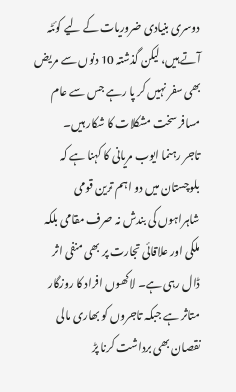دوسری بنیادی ضروریات کے لیے کوئٹہ آتے ہیں، لیکن گذشتہ 10 دنوں سے مریض بھی سفر نہیں کر پا رہے جس سے عام مسافر سخت مشکلات کا شکار ہیں۔
تاجر رہنما ایوب مریانی کا کہنا ہے کہ بلوچستان میں دو اہم ترین قومی شاہراہوں کی بندش نہ صرف مقامی بلکہ ملکی اور علاقائی تجارت پر بھی منفی اثر ڈال رہی ہے۔ لاکھوں افراد کا روزگار متاثر ہے جبکہ تاجروں کو بھاری مالی نقصان بھی برداشت کرنا پڑ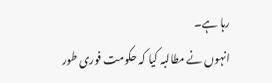رہا ہے۔
انہوں نے مطالبہ کیا کہ حکومت فوری طور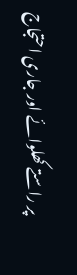پر راستے کھلوائے اور جاری احتجاج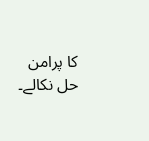کا پرامن حل نکالے۔